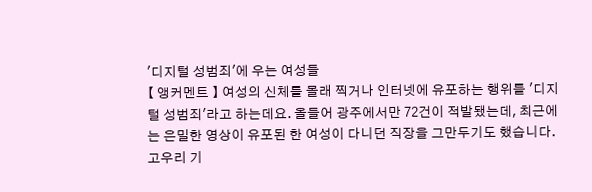'디지털 성범죄'에 우는 여성들
【 앵커멘트 】 여성의 신체를 몰래 찍거나 인터넷에 유포하는 행위를 '디지털 성범죄'라고 하는데요. 올들어 광주에서만 72건이 적발됐는데, 최근에는 은밀한 영상이 유포된 한 여성이 다니던 직장을 그만두기도 했습니다. 고우리 기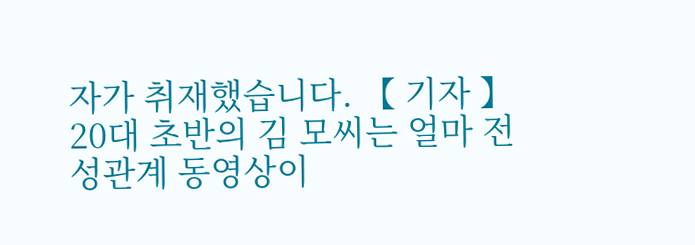자가 취재했습니다. 【 기자 】 20대 초반의 김 모씨는 얼마 전 성관계 동영상이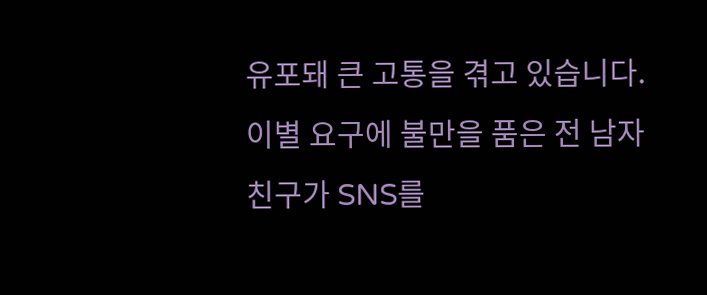유포돼 큰 고통을 겪고 있습니다. 이별 요구에 불만을 품은 전 남자 친구가 SNS를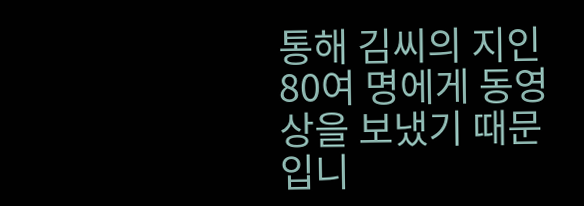통해 김씨의 지인 80여 명에게 동영상을 보냈기 때문입니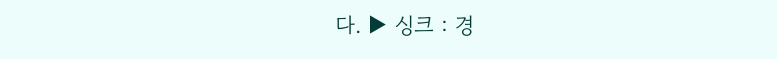다. ▶ 싱크 : 경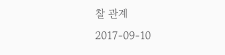찰 관계
2017-09-10